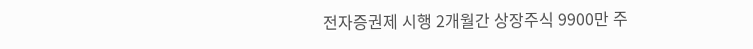전자증권제 시행 2개월간 상장주식 9900만 주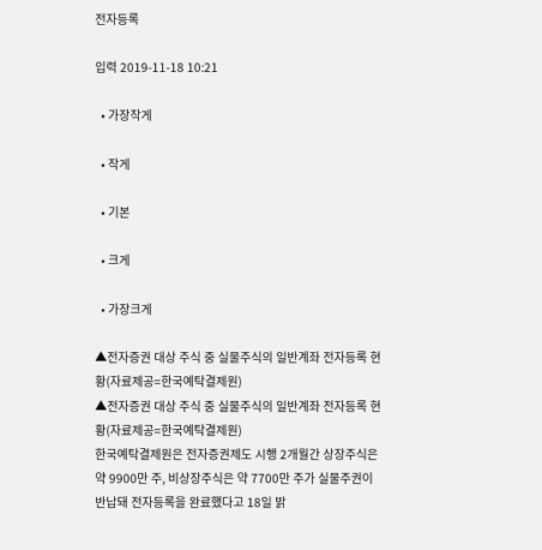전자등록

입력 2019-11-18 10:21

  • 가장작게

  • 작게

  • 기본

  • 크게

  • 가장크게

▲전자증권 대상 주식 중 실물주식의 일반계좌 전자등록 현황(자료제공=한국예탁결제원)
▲전자증권 대상 주식 중 실물주식의 일반계좌 전자등록 현황(자료제공=한국예탁결제원)
한국예탁결제원은 전자증권제도 시행 2개월간 상장주식은 약 9900만 주, 비상장주식은 약 7700만 주가 실물주권이 반납돼 전자등록을 완료했다고 18일 밝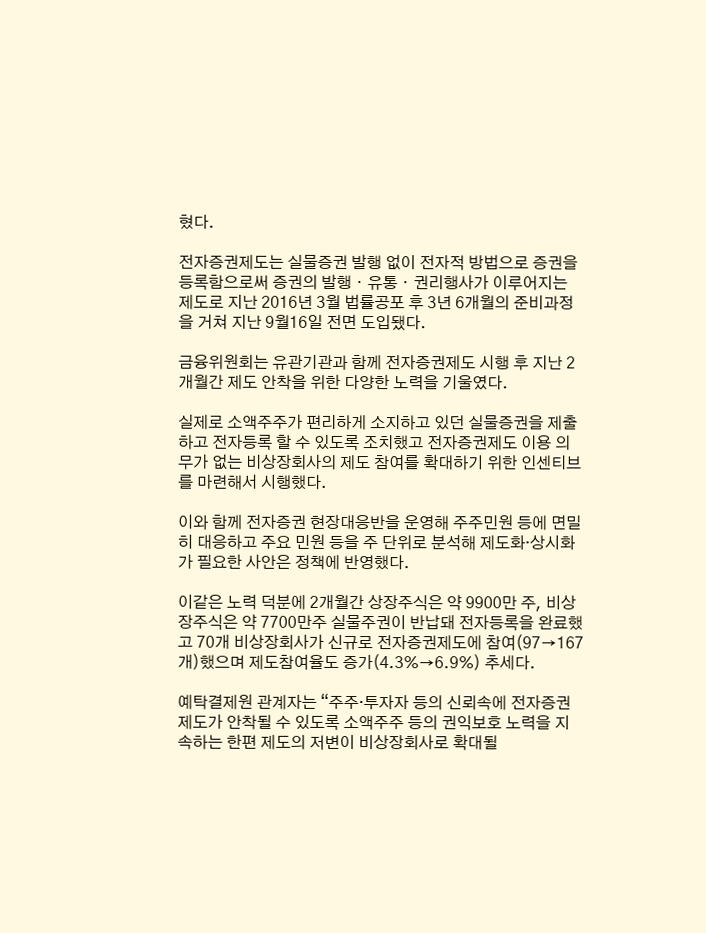혔다.

전자증권제도는 실물증권 발행 없이 전자적 방법으로 증권을 등록함으로써 증권의 발행ㆍ유통ㆍ권리행사가 이루어지는 제도로 지난 2016년 3월 법률공포 후 3년 6개월의 준비과정을 거쳐 지난 9월16일 전면 도입됐다.

금융위원회는 유관기관과 함께 전자증권제도 시행 후 지난 2개월간 제도 안착을 위한 다양한 노력을 기울였다.

실제로 소액주주가 편리하게 소지하고 있던 실물증권을 제출하고 전자등록 할 수 있도록 조치했고 전자증권제도 이용 의무가 없는 비상장회사의 제도 참여를 확대하기 위한 인센티브를 마련해서 시행했다.

이와 함께 전자증권 현장대응반을 운영해 주주민원 등에 면밀히 대응하고 주요 민원 등을 주 단위로 분석해 제도화‧상시화가 필요한 사안은 정책에 반영했다.

이같은 노력 덕분에 2개월간 상장주식은 약 9900만 주, 비상장주식은 약 7700만주 실물주권이 반납돼 전자등록을 완료했고 70개 비상장회사가 신규로 전자증권제도에 참여(97→167개)했으며 제도참여율도 증가(4.3%→6.9%) 추세다.

예탁결제원 관계자는 “주주‧투자자 등의 신뢰속에 전자증권제도가 안착될 수 있도록 소액주주 등의 권익보호 노력을 지속하는 한편 제도의 저변이 비상장회사로 확대될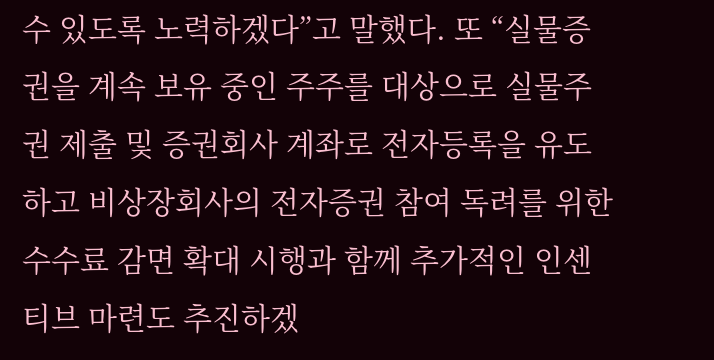수 있도록 노력하겠다”고 말했다. 또 “실물증권을 계속 보유 중인 주주를 대상으로 실물주권 제출 및 증권회사 계좌로 전자등록을 유도하고 비상장회사의 전자증권 참여 독려를 위한 수수료 감면 확대 시행과 함께 추가적인 인센티브 마련도 추진하겠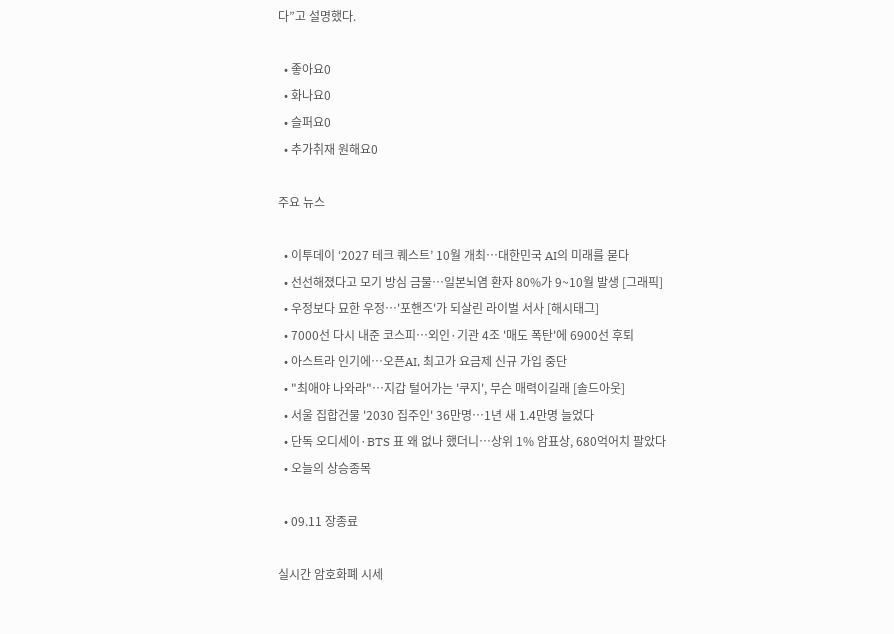다”고 설명했다.

  • 좋아요0
  • 화나요0
  • 슬퍼요0
  • 추가취재 원해요0

주요 뉴스

  • 이투데이 ‘2027 테크 퀘스트’ 10월 개최⋯대한민국 AI의 미래를 묻다
  • 선선해졌다고 모기 방심 금물…일본뇌염 환자 80%가 9~10월 발생 [그래픽]
  • 우정보다 묘한 우정…'포핸즈'가 되살린 라이벌 서사 [해시태그]
  • 7000선 다시 내준 코스피…외인·기관 4조 '매도 폭탄'에 6900선 후퇴
  • 아스트라 인기에⋯오픈AI, 최고가 요금제 신규 가입 중단
  • "최애야 나와라"⋯지갑 털어가는 '쿠지', 무슨 매력이길래 [솔드아웃]
  • 서울 집합건물 '2030 집주인' 36만명⋯1년 새 1.4만명 늘었다
  • 단독 오디세이·BTS 표 왜 없나 했더니…상위 1% 암표상, 680억어치 팔았다
  • 오늘의 상승종목

  • 09.11 장종료

실시간 암호화폐 시세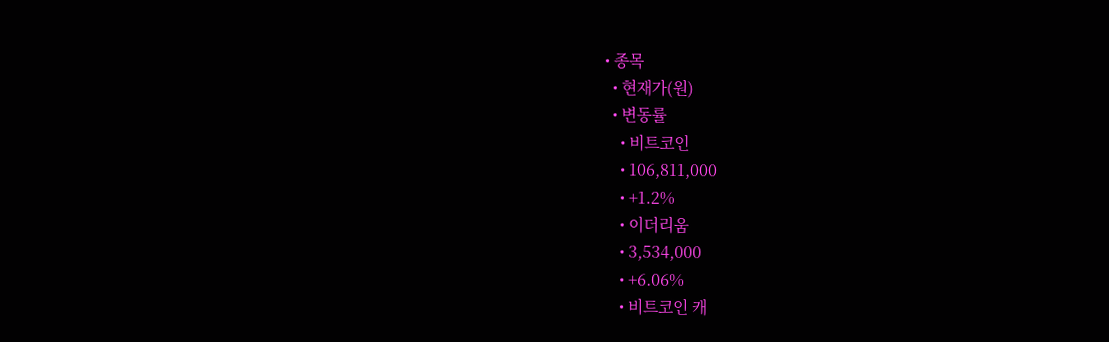• 종목
  • 현재가(원)
  • 변동률
    • 비트코인
    • 106,811,000
    • +1.2%
    • 이더리움
    • 3,534,000
    • +6.06%
    • 비트코인 캐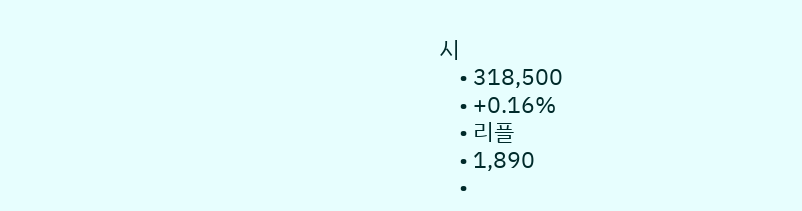시
    • 318,500
    • +0.16%
    • 리플
    • 1,890
    •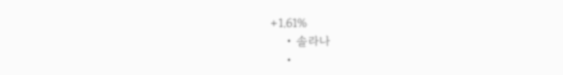+1.61%
    • 솔라나
    •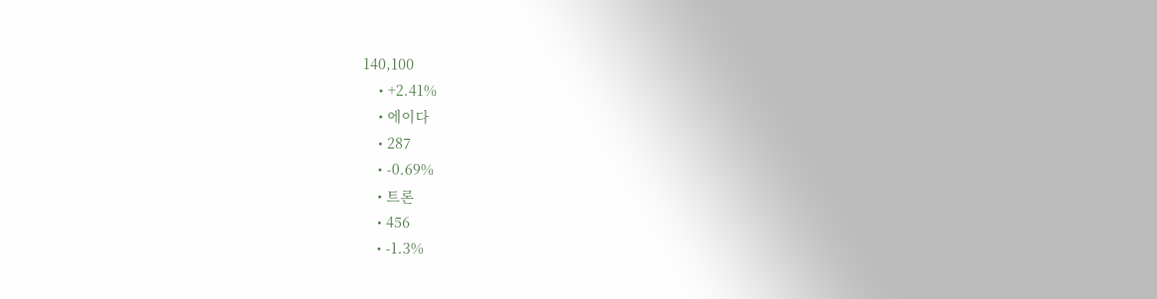140,100
    • +2.41%
    • 에이다
    • 287
    • -0.69%
    • 트론
    • 456
    • -1.3%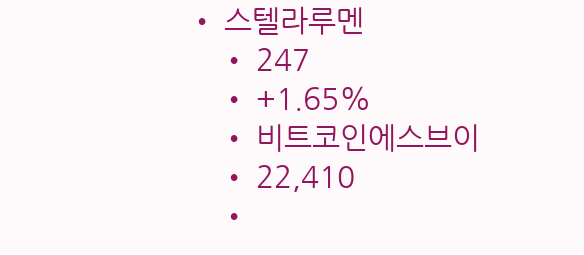• 스텔라루멘
    • 247
    • +1.65%
    • 비트코인에스브이
    • 22,410
    •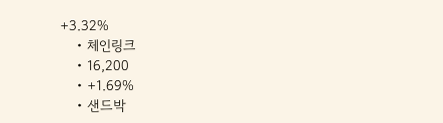+3.32%
    • 체인링크
    • 16,200
    • +1.69%
    • 샌드박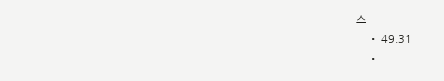스
    • 49.31
    •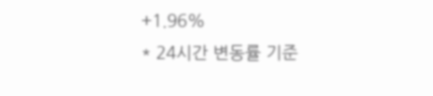+1.96%
* 24시간 변동률 기준